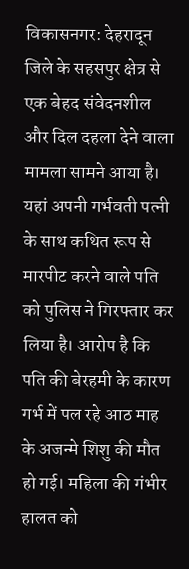विकासनगर: देहरादून जिले के सहसपुर क्षेत्र से एक बेहद संवेदनशील और दिल दहला देने वाला मामला सामने आया है। यहां अपनी गर्भवती पत्नी के साथ कथित रूप से मारपीट करने वाले पति को पुलिस ने गिरफ्तार कर लिया है। आरोप है कि पति की बेरहमी के कारण गर्भ में पल रहे आठ माह के अजन्मे शिशु की मौत हो गई। महिला की गंभीर हालत को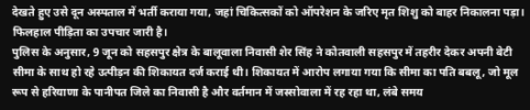देखते हुए उसे दून अस्पताल में भर्ती कराया गया, जहां चिकित्सकों को ऑपरेशन के जरिए मृत शिशु को बाहर निकालना पड़ा। फिलहाल पीड़िता का उपचार जारी है।
पुलिस के अनुसार, 9 जून को सहसपुर क्षेत्र के बालूवाला निवासी शेर सिंह ने कोतवाली सहसपुर में तहरीर देकर अपनी बेटी सीमा के साथ हो रहे उत्पीड़न की शिकायत दर्ज कराई थी। शिकायत में आरोप लगाया गया कि सीमा का पति बबलू, जो मूल रूप से हरियाणा के पानीपत जिले का निवासी है और वर्तमान में जस्सोवाला में रह रहा था, लंबे समय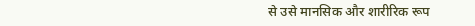से उसे मानसिक और शारीरिक रूप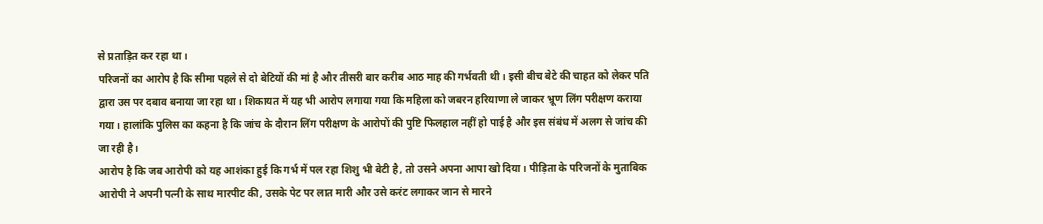से प्रताड़ित कर रहा था।
परिजनों का आरोप है कि सीमा पहले से दो बेटियों की मां है और तीसरी बार करीब आठ माह की गर्भवती थी। इसी बीच बेटे की चाहत को लेकर पति द्वारा उस पर दबाव बनाया जा रहा था। शिकायत में यह भी आरोप लगाया गया कि महिला को जबरन हरियाणा ले जाकर भ्रूण लिंग परीक्षण कराया गया। हालांकि पुलिस का कहना है कि जांच के दौरान लिंग परीक्षण के आरोपों की पुष्टि फिलहाल नहीं हो पाई है और इस संबंध में अलग से जांच की जा रही है।
आरोप है कि जब आरोपी को यह आशंका हुई कि गर्भ में पल रहा शिशु भी बेटी है, तो उसने अपना आपा खो दिया। पीड़िता के परिजनों के मुताबिक आरोपी ने अपनी पत्नी के साथ मारपीट की, उसके पेट पर लात मारी और उसे करंट लगाकर जान से मारने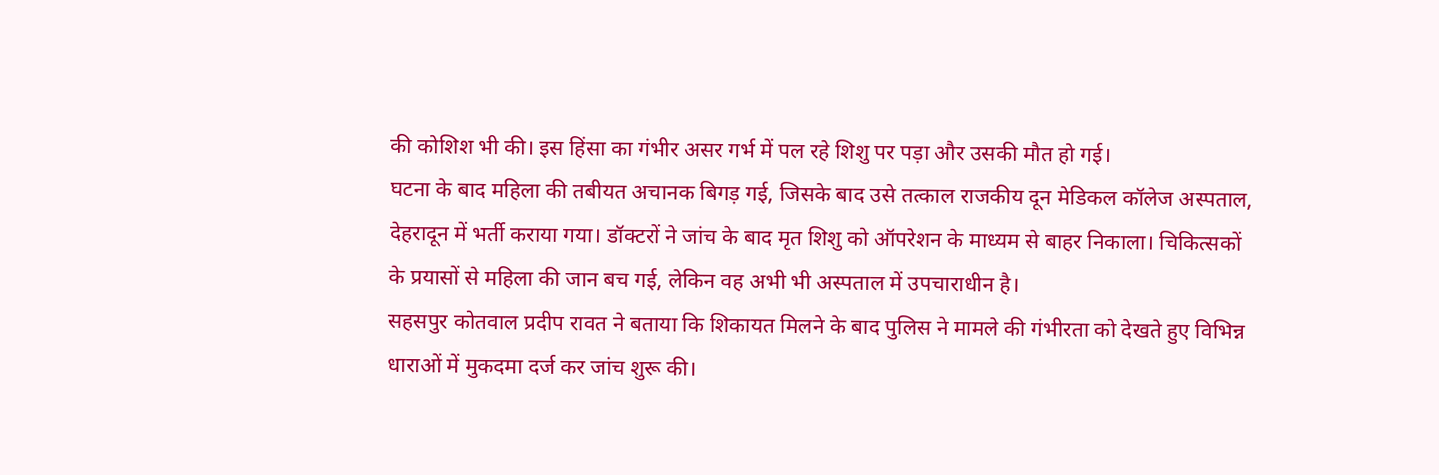की कोशिश भी की। इस हिंसा का गंभीर असर गर्भ में पल रहे शिशु पर पड़ा और उसकी मौत हो गई।
घटना के बाद महिला की तबीयत अचानक बिगड़ गई, जिसके बाद उसे तत्काल राजकीय दून मेडिकल कॉलेज अस्पताल, देहरादून में भर्ती कराया गया। डॉक्टरों ने जांच के बाद मृत शिशु को ऑपरेशन के माध्यम से बाहर निकाला। चिकित्सकों के प्रयासों से महिला की जान बच गई, लेकिन वह अभी भी अस्पताल में उपचाराधीन है।
सहसपुर कोतवाल प्रदीप रावत ने बताया कि शिकायत मिलने के बाद पुलिस ने मामले की गंभीरता को देखते हुए विभिन्न धाराओं में मुकदमा दर्ज कर जांच शुरू की।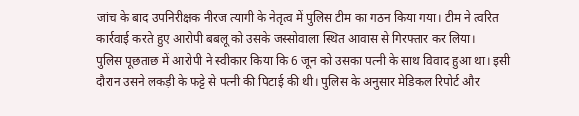जांच के बाद उपनिरीक्षक नीरज त्यागी के नेतृत्व में पुलिस टीम का गठन किया गया। टीम ने त्वरित कार्रवाई करते हुए आरोपी बबलू को उसके जस्सोवाला स्थित आवास से गिरफ्तार कर लिया।
पुलिस पूछताछ में आरोपी ने स्वीकार किया कि 6 जून को उसका पत्नी के साथ विवाद हुआ था। इसी दौरान उसने लकड़ी के फट्टे से पत्नी की पिटाई की थी। पुलिस के अनुसार मेडिकल रिपोर्ट और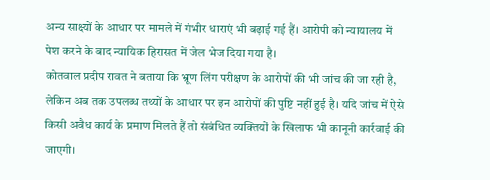अन्य साक्ष्यों के आधार पर मामले में गंभीर धाराएं भी बढ़ाई गई हैं। आरोपी को न्यायालय में पेश करने के बाद न्यायिक हिरासत में जेल भेज दिया गया है।
कोतवाल प्रदीप रावत ने बताया कि भ्रूण लिंग परीक्षण के आरोपों की भी जांच की जा रही है, लेकिन अब तक उपलब्ध तथ्यों के आधार पर इन आरोपों की पुष्टि नहीं हुई है। यदि जांच में ऐसे किसी अवैध कार्य के प्रमाण मिलते हैं तो संबंधित व्यक्तियों के खिलाफ भी कानूनी कार्रवाई की जाएगी।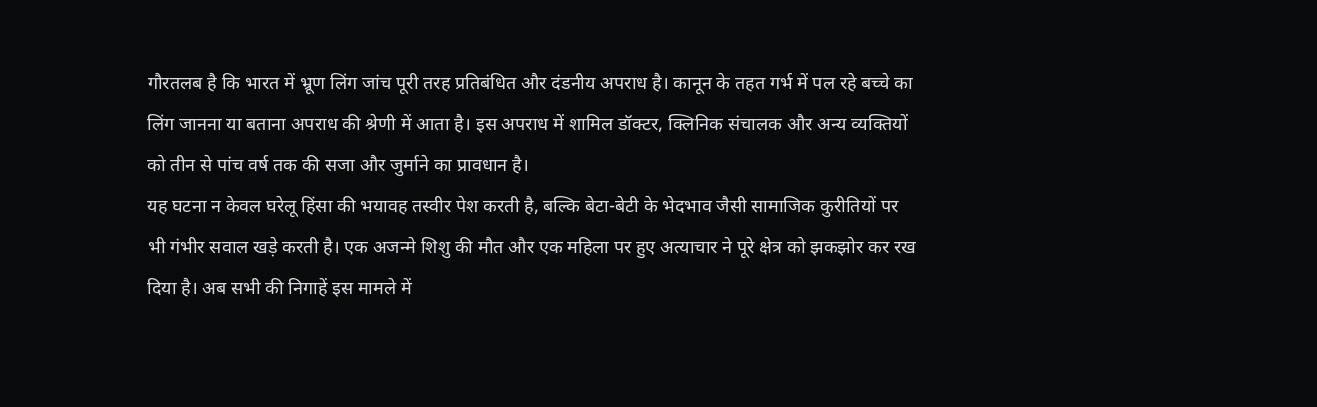गौरतलब है कि भारत में भ्रूण लिंग जांच पूरी तरह प्रतिबंधित और दंडनीय अपराध है। कानून के तहत गर्भ में पल रहे बच्चे का लिंग जानना या बताना अपराध की श्रेणी में आता है। इस अपराध में शामिल डॉक्टर, क्लिनिक संचालक और अन्य व्यक्तियों को तीन से पांच वर्ष तक की सजा और जुर्माने का प्रावधान है।
यह घटना न केवल घरेलू हिंसा की भयावह तस्वीर पेश करती है, बल्कि बेटा-बेटी के भेदभाव जैसी सामाजिक कुरीतियों पर भी गंभीर सवाल खड़े करती है। एक अजन्मे शिशु की मौत और एक महिला पर हुए अत्याचार ने पूरे क्षेत्र को झकझोर कर रख दिया है। अब सभी की निगाहें इस मामले में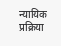न्यायिक प्रक्रिया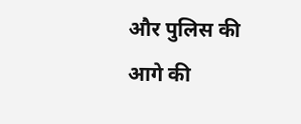और पुलिस की आगे की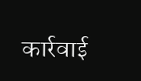कार्रवाई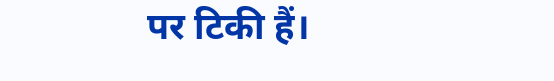पर टिकी हैं।